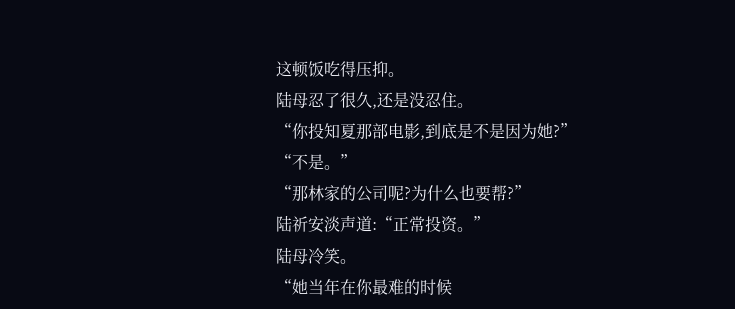这顿饭吃得压抑。
陆母忍了很久,还是没忍住。
“你投知夏那部电影,到底是不是因为她?”
“不是。”
“那林家的公司呢?为什么也要帮?”
陆祈安淡声道:“正常投资。”
陆母冷笑。
“她当年在你最难的时候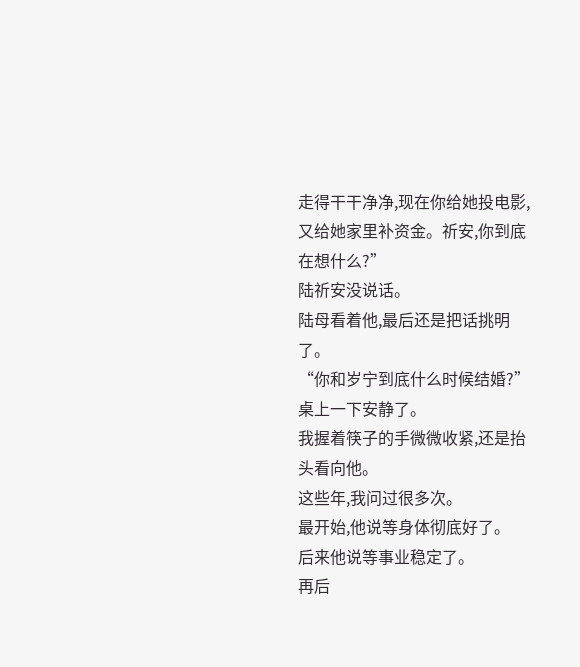走得干干净净,现在你给她投电影,又给她家里补资金。祈安,你到底在想什么?”
陆祈安没说话。
陆母看着他,最后还是把话挑明了。
“你和岁宁到底什么时候结婚?”
桌上一下安静了。
我握着筷子的手微微收紧,还是抬头看向他。
这些年,我问过很多次。
最开始,他说等身体彻底好了。
后来他说等事业稳定了。
再后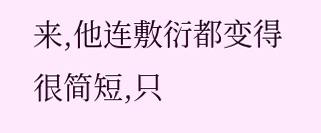来,他连敷衍都变得很简短,只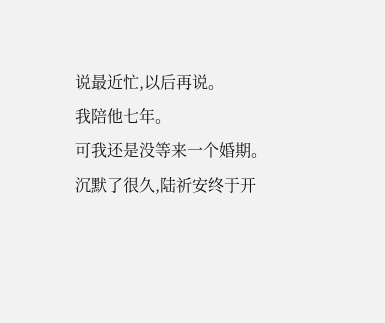说最近忙,以后再说。
我陪他七年。
可我还是没等来一个婚期。
沉默了很久,陆祈安终于开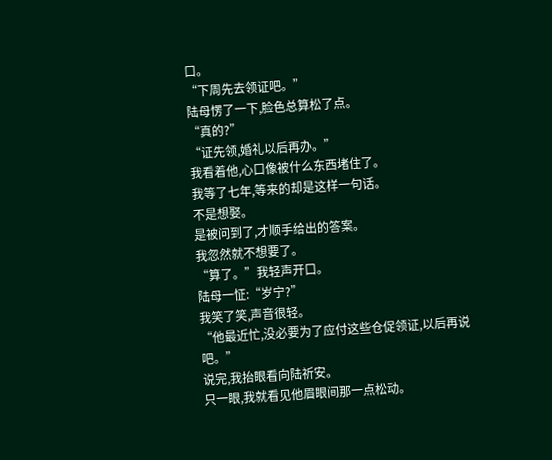口。
“下周先去领证吧。”
陆母愣了一下,脸色总算松了点。
“真的?”
“证先领,婚礼以后再办。”
我看着他,心口像被什么东西堵住了。
我等了七年,等来的却是这样一句话。
不是想娶。
是被问到了,才顺手给出的答案。
我忽然就不想要了。
“算了。”我轻声开口。
陆母一怔:“岁宁?”
我笑了笑,声音很轻。
“他最近忙,没必要为了应付这些仓促领证,以后再说吧。”
说完,我抬眼看向陆祈安。
只一眼,我就看见他眉眼间那一点松动。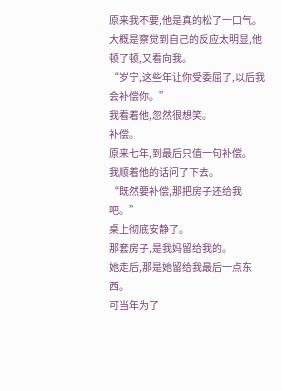原来我不要,他是真的松了一口气。
大概是察觉到自己的反应太明显,他顿了顿,又看向我。
“岁宁,这些年让你受委屈了,以后我会补偿你。”
我看着他,忽然很想笑。
补偿。
原来七年,到最后只值一句补偿。
我顺着他的话问了下去。
“既然要补偿,那把房子还给我吧。”
桌上彻底安静了。
那套房子,是我妈留给我的。
她走后,那是她留给我最后一点东西。
可当年为了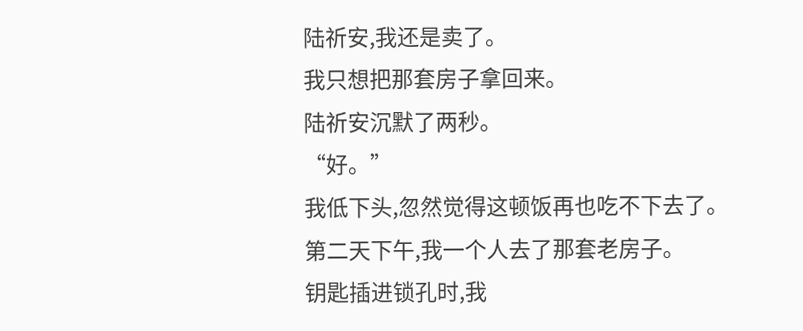陆祈安,我还是卖了。
我只想把那套房子拿回来。
陆祈安沉默了两秒。
“好。”
我低下头,忽然觉得这顿饭再也吃不下去了。
第二天下午,我一个人去了那套老房子。
钥匙插进锁孔时,我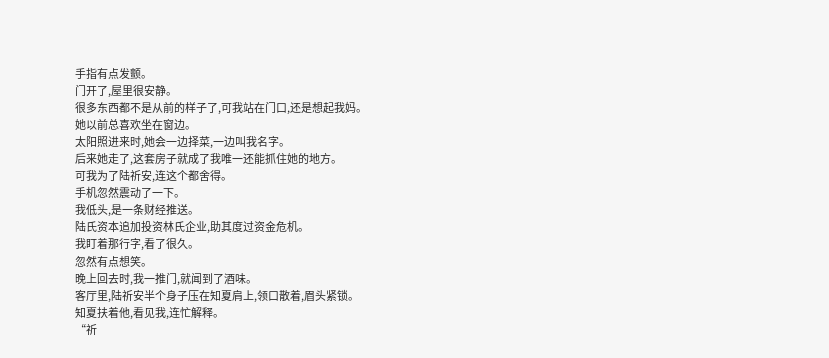手指有点发颤。
门开了,屋里很安静。
很多东西都不是从前的样子了,可我站在门口,还是想起我妈。
她以前总喜欢坐在窗边。
太阳照进来时,她会一边择菜,一边叫我名字。
后来她走了,这套房子就成了我唯一还能抓住她的地方。
可我为了陆祈安,连这个都舍得。
手机忽然震动了一下。
我低头,是一条财经推送。
陆氏资本追加投资林氏企业,助其度过资金危机。
我盯着那行字,看了很久。
忽然有点想笑。
晚上回去时,我一推门,就闻到了酒味。
客厅里,陆祈安半个身子压在知夏肩上,领口散着,眉头紧锁。
知夏扶着他,看见我,连忙解释。
“祈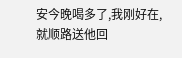安今晚喝多了,我刚好在,就顺路送他回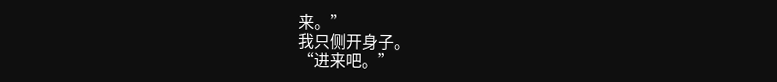来。”
我只侧开身子。
“进来吧。”